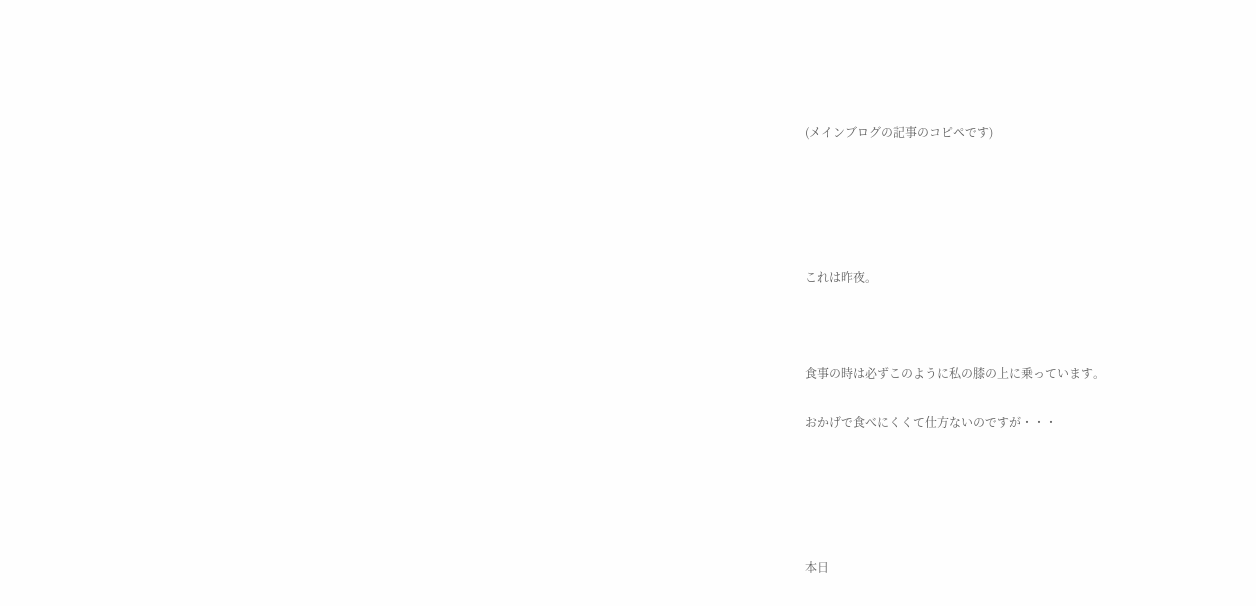(メインブログの記事のコピペです)





これは昨夜。



食事の時は必ずこのように私の膝の上に乗っています。

おかげで食べにくくて仕方ないのですが・・・





本日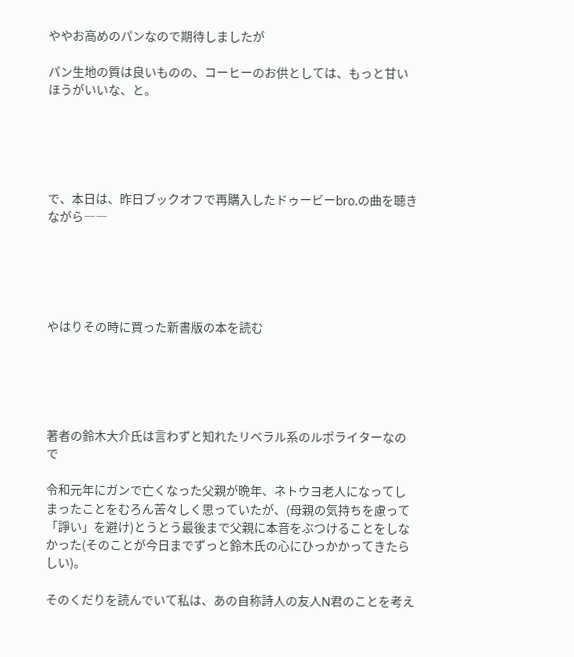ややお高めのパンなので期待しましたが

パン生地の質は良いものの、コーヒーのお供としては、もっと甘いほうがいいな、と。





で、本日は、昨日ブックオフで再購入したドゥービーbro.の曲を聴きながら――





やはりその時に買った新書版の本を読む





著者の鈴木大介氏は言わずと知れたリベラル系のルポライターなので

令和元年にガンで亡くなった父親が晩年、ネトウヨ老人になってしまったことをむろん苦々しく思っていたが、(母親の気持ちを慮って「諍い」を避け)とうとう最後まで父親に本音をぶつけることをしなかった(そのことが今日までずっと鈴木氏の心にひっかかってきたらしい)。

そのくだりを読んでいて私は、あの自称詩人の友人N君のことを考え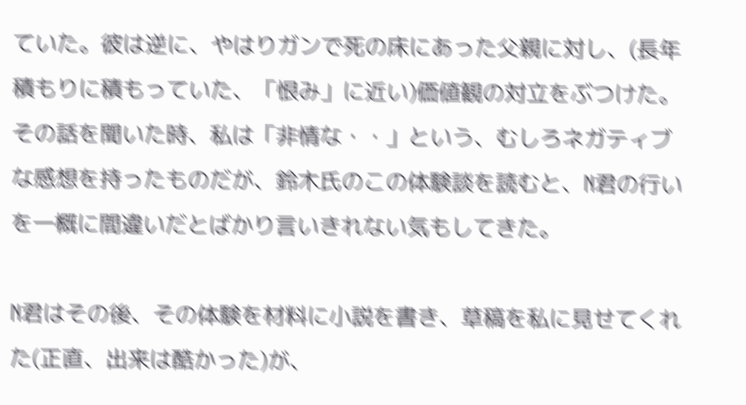ていた。彼は逆に、やはりガンで死の床にあった父親に対し、(長年積もりに積もっていた、「恨み」に近い)価値観の対立をぶつけた。その話を聞いた時、私は「非情な・・」という、むしろネガティブな感想を持ったものだが、鈴木氏のこの体験談を読むと、N君の行いを一概に間違いだとばかり言いきれない気もしてきた。

N君はその後、その体験を材料に小説を書き、草稿を私に見せてくれた(正直、出来は酷かった)が、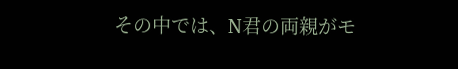その中では、N君の両親がモ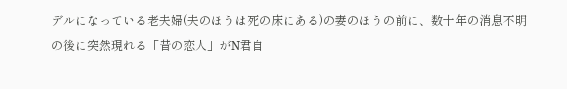デルになっている老夫婦(夫のほうは死の床にある)の妻のほうの前に、数十年の消息不明の後に突然現れる「昔の恋人」がN君自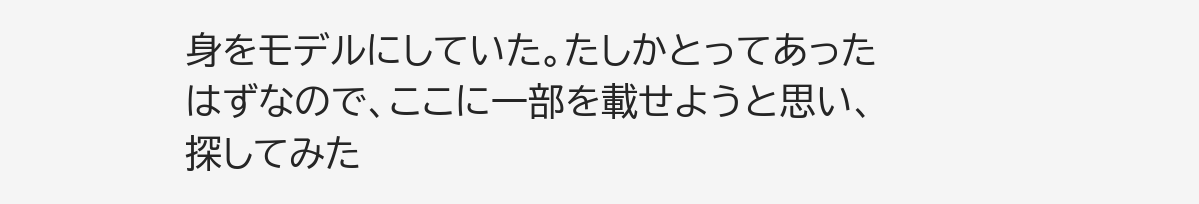身をモデルにしていた。たしかとってあったはずなので、ここに一部を載せようと思い、探してみた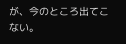が、今のところ出てこない。